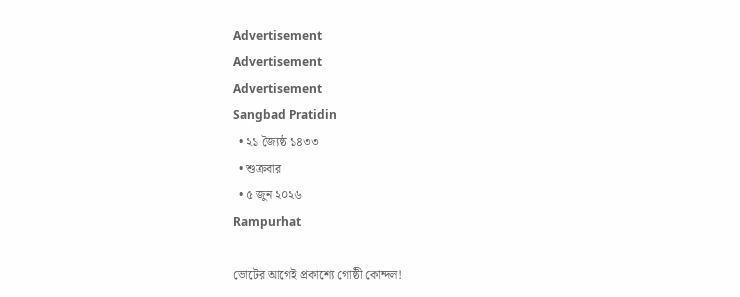Advertisement
Advertisement
Advertisement
Sangbad Pratidin
  • ২১ জ্যৈষ্ঠ ১৪৩৩
  • শুক্রবার
  • ৫ জুন ২০২৬
Rampurhat

ভোটের আগেই প্রকাশ্যে গোষ্ঠী কোন্দল!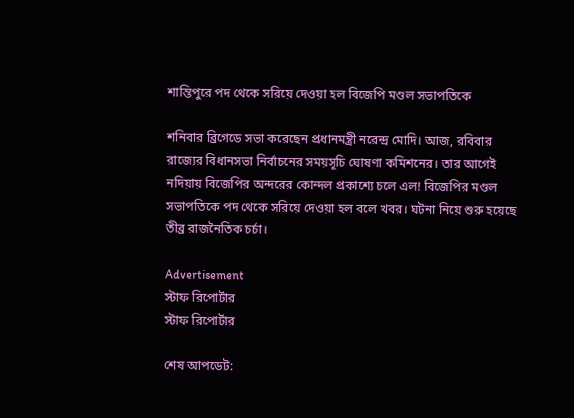শান্তিপুরে পদ থেকে সরিয়ে দেওয়া হল বিজেপি মণ্ডল সভাপতিকে

শনিবার ব্রিগেডে সভা করেছেন প্রধানমন্ত্রী নরেন্দ্র মোদি। আজ, রবিবার রাজ্যের বিধানসভা নির্বাচনের সময়সূচি ঘোষণা কমিশনের। তার আগেই নদিয়ায় বিজেপির অন্দরের কোন্দল প্রকাশ্যে চলে এল! বিজেপির মণ্ডল সভাপতিকে পদ থেকে সরিয়ে দেওয়া হল বলে খবর। ঘটনা নিয়ে শুরু হয়েছে তীব্র রাজনৈতিক চর্চা।

Advertisement
স্টাফ রিপোর্টার
স্টাফ রিপোর্টার

শেষ আপডেট: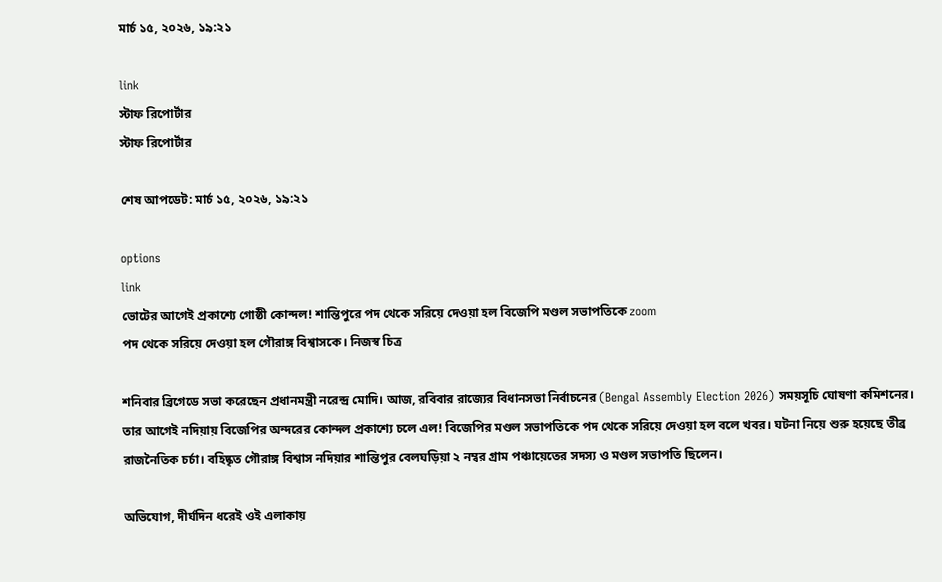মার্চ ১৫, ২০২৬, ১৯:২১

link
স্টাফ রিপোর্টার
স্টাফ রিপোর্টার

শেষ আপডেট: মার্চ ১৫, ২০২৬, ১৯:২১

options
link
ভোটের আগেই প্রকাশ্যে গোষ্ঠী কোন্দল! শান্তিপুরে পদ থেকে সরিয়ে দেওয়া হল বিজেপি মণ্ডল সভাপতিকে zoom
পদ থেকে সরিয়ে দেওয়া হল গৌরাঙ্গ বিশ্বাসকে। নিজস্ব চিত্র

শনিবার ব্রিগেডে সভা করেছেন প্রধানমন্ত্রী নরেন্দ্র মোদি। আজ, রবিবার রাজ্যের বিধানসভা নির্বাচনের (Bengal Assembly Election 2026) সময়সূচি ঘোষণা কমিশনের। তার আগেই নদিয়ায় বিজেপির অন্দরের কোন্দল প্রকাশ্যে চলে এল! বিজেপির মণ্ডল সভাপতিকে পদ থেকে সরিয়ে দেওয়া হল বলে খবর। ঘটনা নিয়ে শুরু হয়েছে তীব্র রাজনৈতিক চর্চা। বহিষ্কৃত গৌরাঙ্গ বিশ্বাস নদিয়ার শান্তিপুর বেলঘড়িয়া ২ নম্বর গ্রাম পঞ্চায়েতের সদস্য ও মণ্ডল সভাপতি ছিলেন।

অভিযোগ, দীর্ঘদিন ধরেই ওই এলাকায়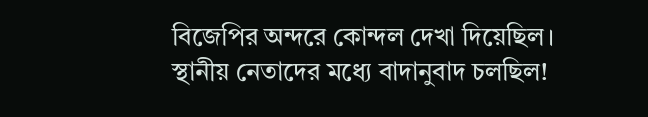বিজেপির অন্দরে কোন্দল দেখা দিয়েছিল। স্থানীয় নেতাদের মধ্যে বাদানুবাদ চলছিল!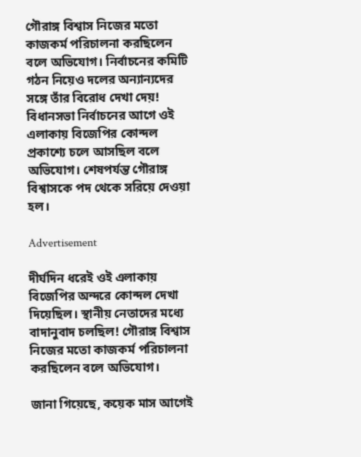গৌরাঙ্গ বিশ্বাস নিজের মতো কাজকর্ম পরিচালনা করছিলেন বলে অভিযোগ। নির্বাচনের কমিটি গঠন নিয়েও দলের অন্যান্যদের সঙ্গে তাঁর বিরোধ দেখা দেয়! বিধানসভা নির্বাচনের আগে ওই এলাকায় বিজেপির কোন্দল প্রকাশ্যে চলে আসছিল বলে অভিযোগ। শেষপর্যন্ত গৌরাঙ্গ বিশ্বাসকে পদ থেকে সরিয়ে দেওয়া হল।

Advertisement

দীর্ঘদিন ধরেই ওই এলাকায় বিজেপির অন্দরে কোন্দল দেখা দিয়েছিল। স্থানীয় নেতাদের মধ্যে বাদানুবাদ চলছিল! গৌরাঙ্গ বিশ্বাস নিজের মতো কাজকর্ম পরিচালনা করছিলেন বলে অভিযোগ।

জানা গিয়েছে, কয়েক মাস আগেই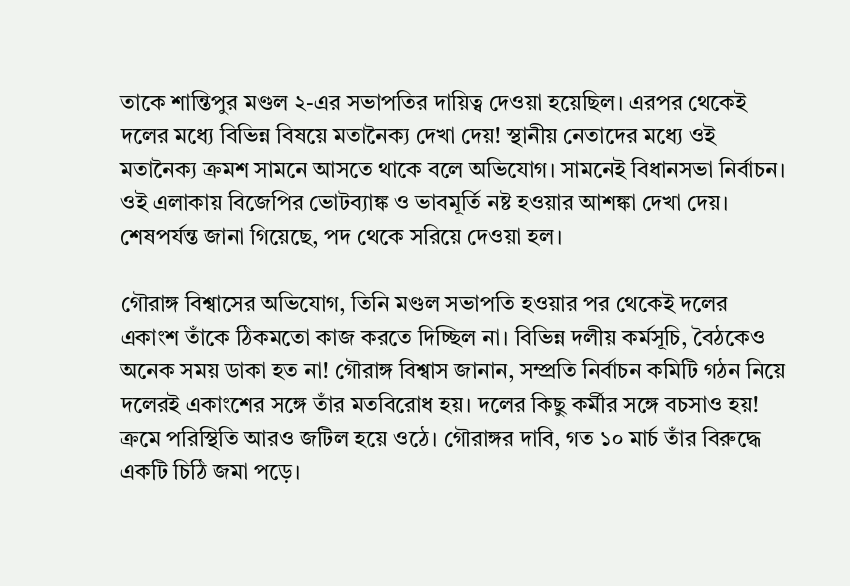তাকে শান্তিপুর মণ্ডল ২-এর সভাপতির দায়িত্ব দেওয়া হয়েছিল। এরপর থেকেই দলের মধ্যে বিভিন্ন বিষয়ে মতানৈক্য দেখা দেয়! স্থানীয় নেতাদের মধ্যে ওই মতানৈক্য ক্রমশ সামনে আসতে থাকে বলে অভিযোগ। সামনেই বিধানসভা নির্বাচন। ওই এলাকায় বিজেপির ভোটব্যাঙ্ক ও ভাবমূর্তি নষ্ট হওয়ার আশঙ্কা দেখা দেয়। শেষপর্যন্ত জানা গিয়েছে, পদ থেকে সরিয়ে দেওয়া হল।

গৌরাঙ্গ বিশ্বাসের অভিযোগ, তিনি মণ্ডল সভাপতি হওয়ার পর থেকেই দলের একাংশ তাঁকে ঠিকমতো কাজ করতে দিচ্ছিল না। বিভিন্ন দলীয় কর্মসূচি, বৈঠকেও অনেক সময় ডাকা হত না! গৌরাঙ্গ বিশ্বাস জানান, সম্প্রতি নির্বাচন কমিটি গঠন নিয়ে দলেরই একাংশের সঙ্গে তাঁর মতবিরোধ হয়। দলের কিছু কর্মীর সঙ্গে বচসাও হয়! ক্রমে পরিস্থিতি আরও জটিল হয়ে ওঠে। গৌরাঙ্গর দাবি, গত ১০ মার্চ তাঁর বিরুদ্ধে একটি চিঠি জমা পড়ে।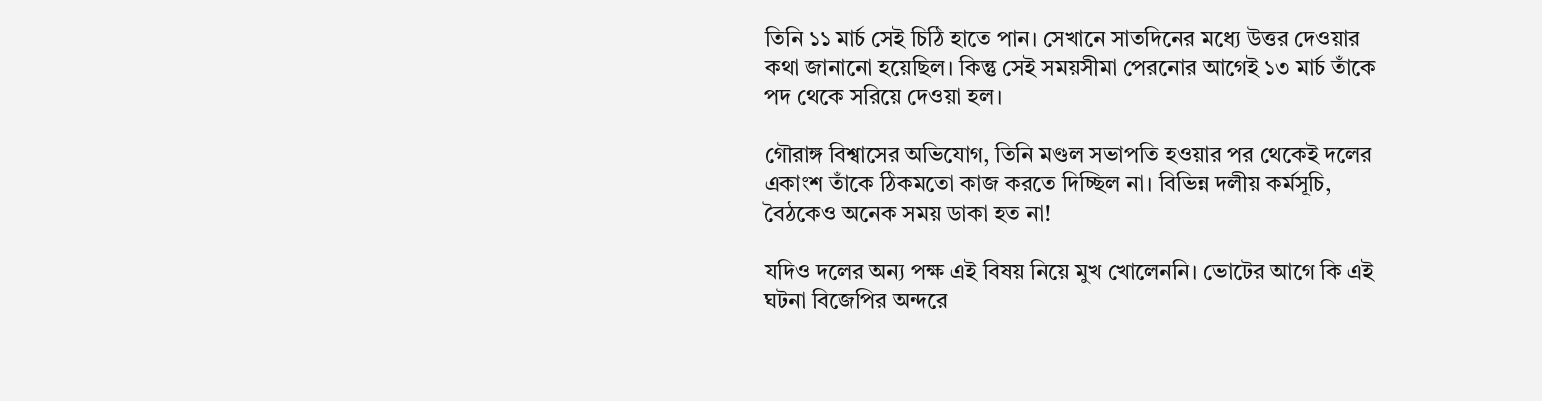তিনি ১১ মার্চ সেই চিঠি হাতে পান। সেখানে সাতদিনের মধ্যে উত্তর দেওয়ার কথা জানানো হয়েছিল। কিন্তু সেই সময়সীমা পেরনোর আগেই ১৩ মার্চ তাঁকে পদ থেকে সরিয়ে দেওয়া হল।

গৌরাঙ্গ বিশ্বাসের অভিযোগ, তিনি মণ্ডল সভাপতি হওয়ার পর থেকেই দলের একাংশ তাঁকে ঠিকমতো কাজ করতে দিচ্ছিল না। বিভিন্ন দলীয় কর্মসূচি, বৈঠকেও অনেক সময় ডাকা হত না!

যদিও দলের অন্য পক্ষ এই বিষয় নিয়ে মুখ খোলেননি। ভোটের আগে কি এই ঘটনা বিজেপির অন্দরে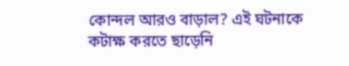কোন্দল আরও বাড়াল? এই ঘটনাকে কটাক্ষ করতে ছাড়েনি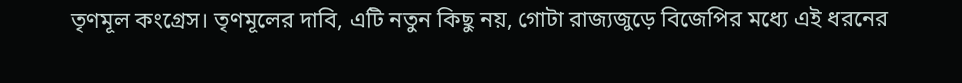তৃণমূল কংগ্রেস। তৃণমূলের দাবি, এটি নতুন কিছু নয়, গোটা রাজ্যজুড়ে বিজেপির মধ্যে এই ধরনের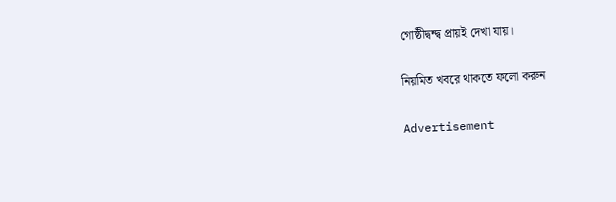গোষ্ঠীদ্বন্দ্ব প্রায়ই দেখা যায়।

নিয়মিত খবরে থাকতে ফলো করুন

Advertisement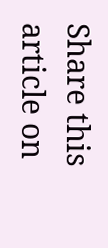Share this article on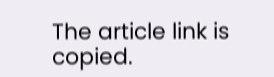The article link is copied.